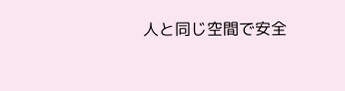人と同じ空間で安全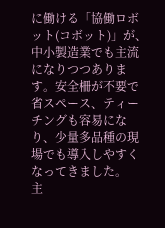に働ける「協働ロボット(コボット)」が、中小製造業でも主流になりつつあります。安全柵が不要で省スペース、ティーチングも容易になり、少量多品種の現場でも導入しやすくなってきました。
主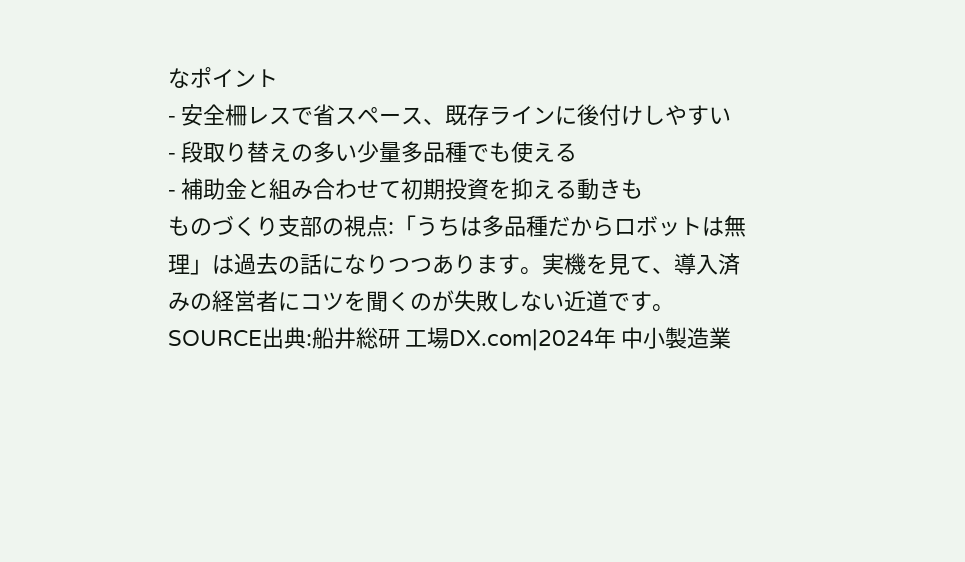なポイント
- 安全柵レスで省スペース、既存ラインに後付けしやすい
- 段取り替えの多い少量多品種でも使える
- 補助金と組み合わせて初期投資を抑える動きも
ものづくり支部の視点:「うちは多品種だからロボットは無理」は過去の話になりつつあります。実機を見て、導入済みの経営者にコツを聞くのが失敗しない近道です。
SOURCE出典:船井総研 工場DX.com|2024年 中小製造業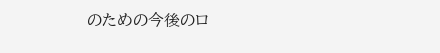のための今後のロ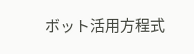ボット活用方程式